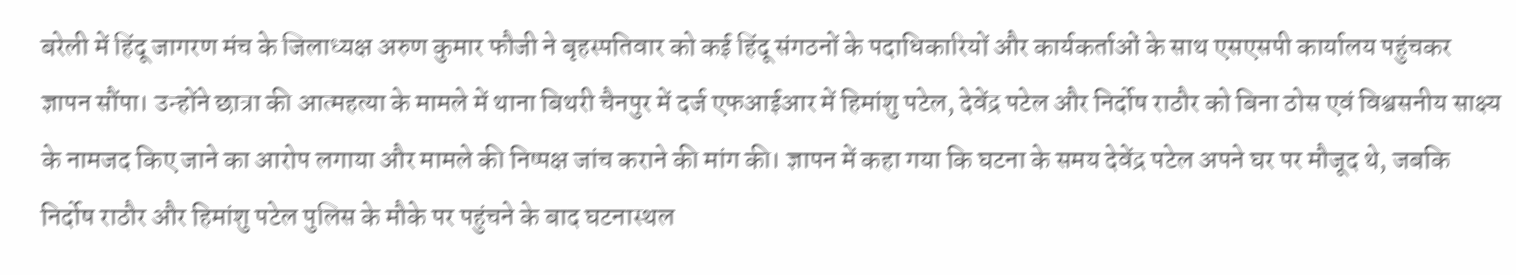बरेली में हिंदू जागरण मंच के जिलाध्यक्ष अरुण कुमार फौजी ने बृहस्पतिवार को कई हिंदू संगठनों के पदाधिकारियों और कार्यकर्ताओं के साथ एसएसपी कार्यालय पहुंचकर ज्ञापन सौंपा। उन्होंने छात्रा की आत्महत्या के मामले में थाना बिथरी चैनपुर में दर्ज एफआईआर में हिमांशु पटेल, देवेंद्र पटेल और निर्दोष राठौर को बिना ठोस एवं विश्वसनीय साक्ष्य के नामजद किए जाने का आरोप लगाया और मामले की निष्पक्ष जांच कराने की मांग की। ज्ञापन में कहा गया कि घटना के समय देवेंद्र पटेल अपने घर पर मौजूद थे, जबकि निर्दोष राठौर और हिमांशु पटेल पुलिस के मौके पर पहुंचने के बाद घटनास्थल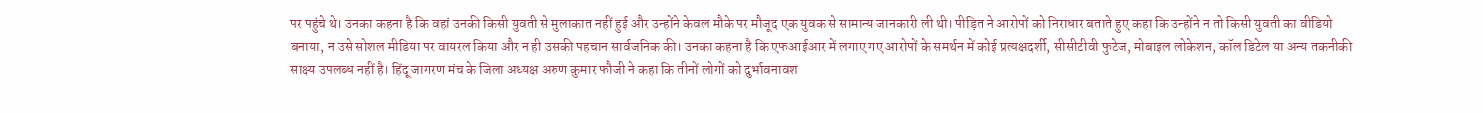पर पहुंचे थे। उनका कहना है कि वहां उनकी किसी युवती से मुलाकात नहीं हुई और उन्होंने केवल मौके पर मौजूद एक युवक से सामान्य जानकारी ली थी। पीड़ित ने आरोपों को निराधार बताते हुए कहा कि उन्होंने न तो किसी युवती का वीडियो बनाया, न उसे सोशल मीडिया पर वायरल किया और न ही उसकी पहचान सार्वजनिक की। उनका कहना है कि एफआईआर में लगाए गए आरोपों के समर्थन में कोई प्रत्यक्षदर्शी, सीसीटीवी फुटेज, मोबाइल लोकेशन, कॉल डिटेल या अन्य तकनीकी साक्ष्य उपलब्ध नहीं है। हिंदू जागरण मंच के जिला अध्यक्ष अरुण कुमार फौजी ने कहा कि तीनों लोगों को दुर्भावनावश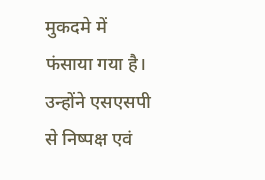मुकदमे में फंसाया गया है। उन्होंने एसएसपी से निष्पक्ष एवं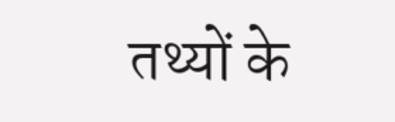तथ्यों के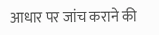आधार पर जांच कराने की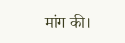मांग की।